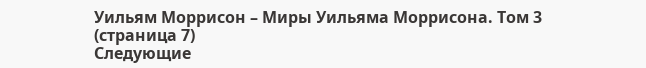Уильям Моррисон – Миры Уильяма Моррисона. Том 3 (страница 7)
Следующие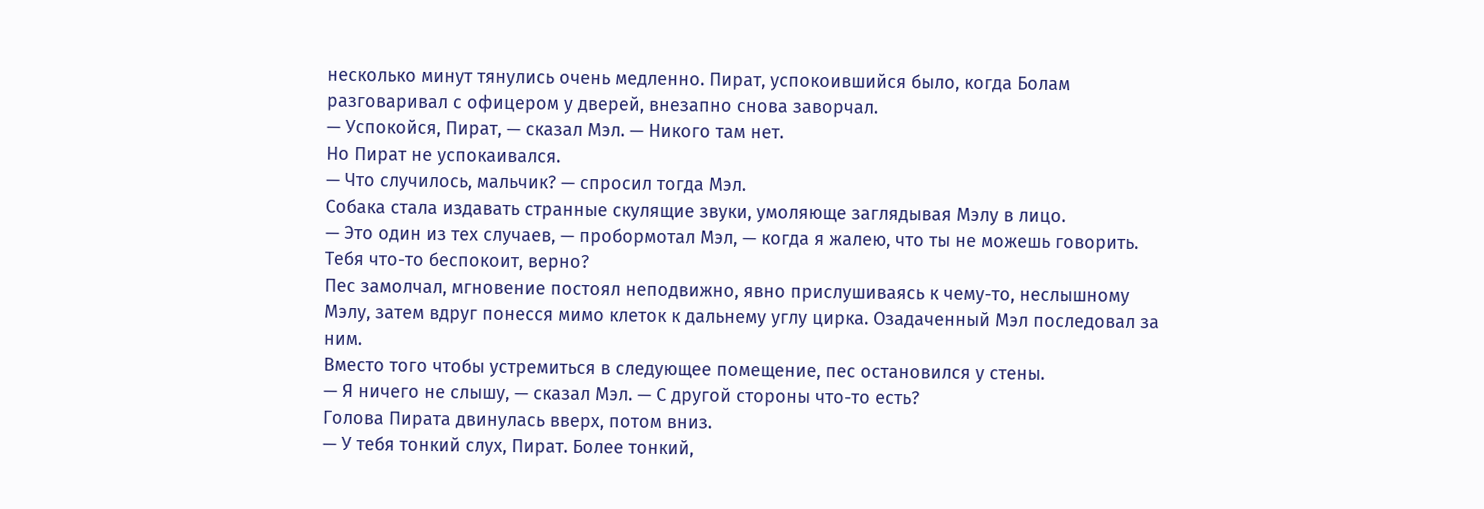несколько минут тянулись очень медленно. Пират, успокоившийся было, когда Болам разговаривал с офицером у дверей, внезапно снова заворчал.
— Успокойся, Пират, — сказал Мэл. — Никого там нет.
Но Пират не успокаивался.
— Что случилось, мальчик? — спросил тогда Мэл.
Собака стала издавать странные скулящие звуки, умоляюще заглядывая Мэлу в лицо.
— Это один из тех случаев, — пробормотал Мэл, — когда я жалею, что ты не можешь говорить. Тебя что-то беспокоит, верно?
Пес замолчал, мгновение постоял неподвижно, явно прислушиваясь к чему-то, неслышному Мэлу, затем вдруг понесся мимо клеток к дальнему углу цирка. Озадаченный Мэл последовал за ним.
Вместо того чтобы устремиться в следующее помещение, пес остановился у стены.
— Я ничего не слышу, — сказал Мэл. — С другой стороны что-то есть?
Голова Пирата двинулась вверх, потом вниз.
— У тебя тонкий слух, Пират. Более тонкий,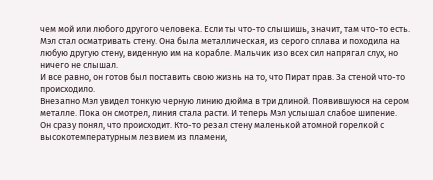чем мой или любого другого человека. Если ты что-то слышишь, значит, там что-то есть.
Мэл стал осматривать стену. Она была металлическая, из серого сплава и походила на любую другую стену, виденную им на корабле. Мальчик изо всех сил напрягал слух, но ничего не слышал.
И все равно, он готов был поставить свою жизнь на то, что Пират прав. За стеной что-то происходило.
Внезапно Мэл увидел тонкую черную линию дюйма в три длиной. Появившуюся на сером металле. Пока он смотрел, линия стала расти. И теперь Мэл услышал слабое шипение.
Он сразу понял, что происходит. Кто-то резал стену маленькой атомной горелкой с высокотемпературным лезвием из пламени,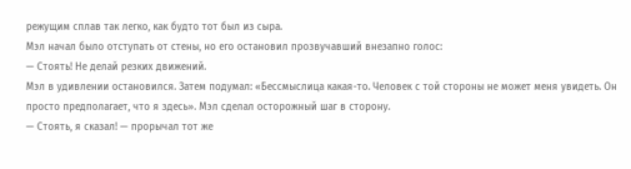режущим сплав так легко, как будто тот был из сыра.
Мэл начал было отступать от стены, но его остановил прозвучавший внезапно голос:
— Стоять! Не делай резких движений.
Мэл в удивлении остановился. Затем подумал: «Бессмыслица какая-то. Человек с той стороны не может меня увидеть. Он просто предполагает, что я здесь». Мэл сделал осторожный шаг в сторону.
— Стоять, я сказал! — прорычал тот же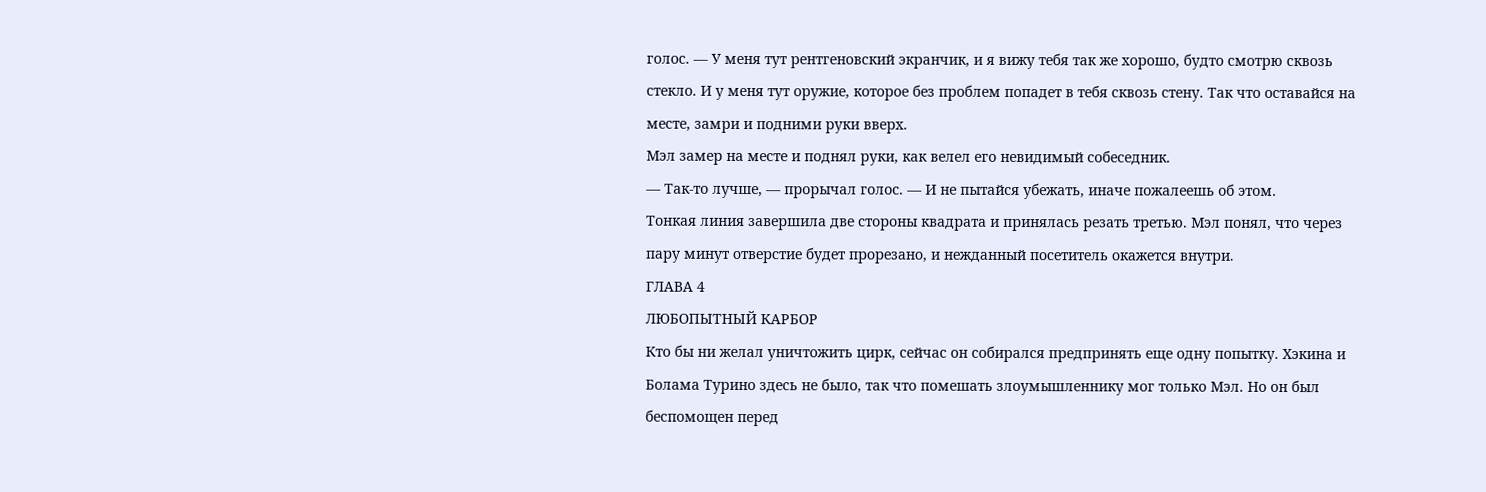голос. — У меня тут рентгеновский экранчик, и я вижу тебя так же хорошо, будто смотрю сквозь стекло. И у меня тут оружие, которое без проблем попадет в тебя сквозь стену. Так что оставайся на месте, замри и подними руки вверх.
Мэл замер на месте и поднял руки, как велел его невидимый собеседник.
— Так-то лучше, — прорычал голос. — И не пытайся убежать, иначе пожалеешь об этом.
Тонкая линия завершила две стороны квадрата и принялась резать третью. Мэл понял, что через пару минут отверстие будет прорезано, и нежданный посетитель окажется внутри.
ГЛАВА 4
ЛЮБОПЫТНЫЙ КАРБОР
Кто бы ни желал уничтожить цирк, сейчас он собирался предпринять еще одну попытку. Хэкина и Болама Турино здесь не было, так что помешать злоумышленнику мог только Мэл. Но он был беспомощен перед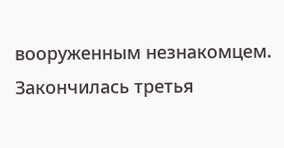вооруженным незнакомцем.
Закончилась третья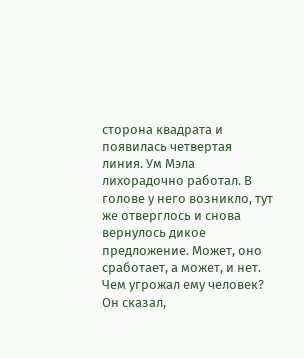сторона квадрата и появилась четвертая линия. Ум Мэла лихорадочно работал. В голове у него возникло, тут же отверглось и снова вернулось дикое предложение. Может, оно сработает, а может, и нет. Чем угрожал ему человек? Он сказал,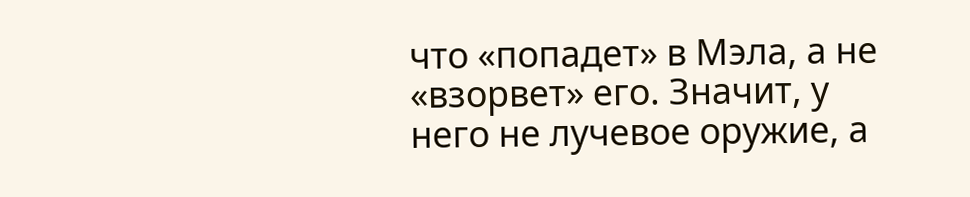что «попадет» в Мэла, а не «взорвет» его. Значит, у него не лучевое оружие, а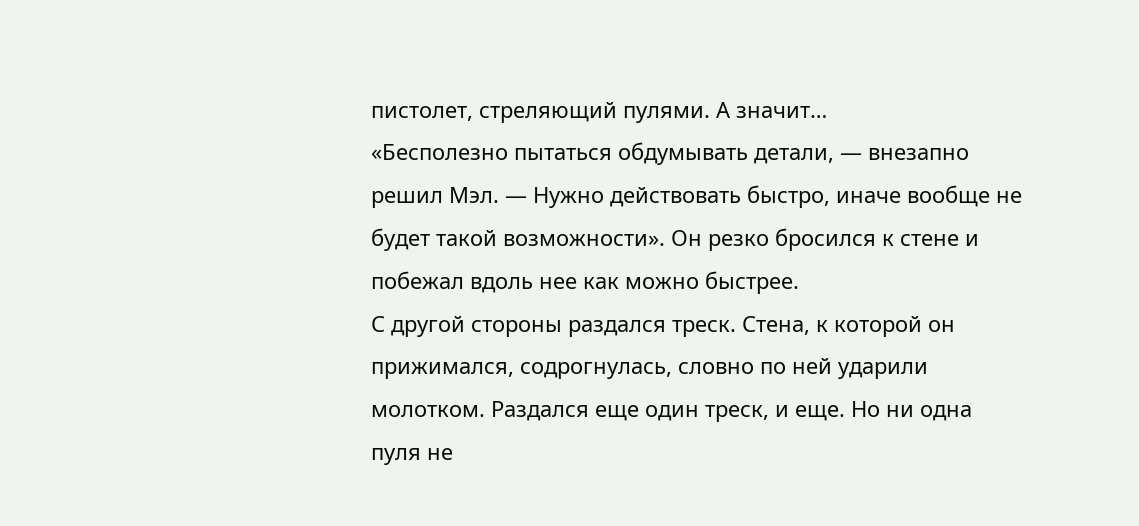пистолет, стреляющий пулями. А значит…
«Бесполезно пытаться обдумывать детали, — внезапно решил Мэл. — Нужно действовать быстро, иначе вообще не будет такой возможности». Он резко бросился к стене и побежал вдоль нее как можно быстрее.
С другой стороны раздался треск. Стена, к которой он прижимался, содрогнулась, словно по ней ударили молотком. Раздался еще один треск, и еще. Но ни одна пуля не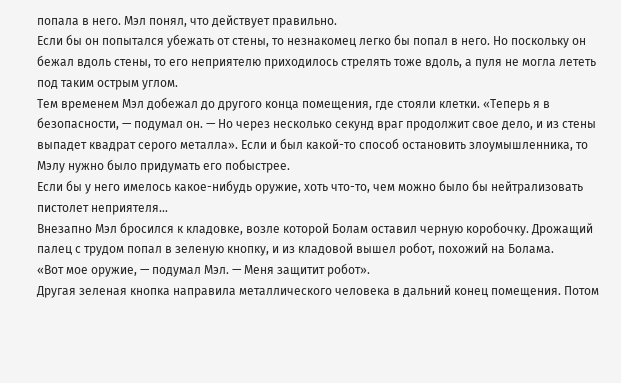попала в него. Мэл понял, что действует правильно.
Если бы он попытался убежать от стены, то незнакомец легко бы попал в него. Но поскольку он бежал вдоль стены, то его неприятелю приходилось стрелять тоже вдоль, а пуля не могла лететь под таким острым углом.
Тем временем Мэл добежал до другого конца помещения, где стояли клетки. «Теперь я в безопасности, — подумал он. — Но через несколько секунд враг продолжит свое дело, и из стены выпадет квадрат серого металла». Если и был какой-то способ остановить злоумышленника, то Мэлу нужно было придумать его побыстрее.
Если бы у него имелось какое-нибудь оружие, хоть что-то, чем можно было бы нейтрализовать пистолет неприятеля…
Внезапно Мэл бросился к кладовке, возле которой Болам оставил черную коробочку. Дрожащий палец с трудом попал в зеленую кнопку, и из кладовой вышел робот, похожий на Болама.
«Вот мое оружие, — подумал Мэл. — Меня защитит робот».
Другая зеленая кнопка направила металлического человека в дальний конец помещения. Потом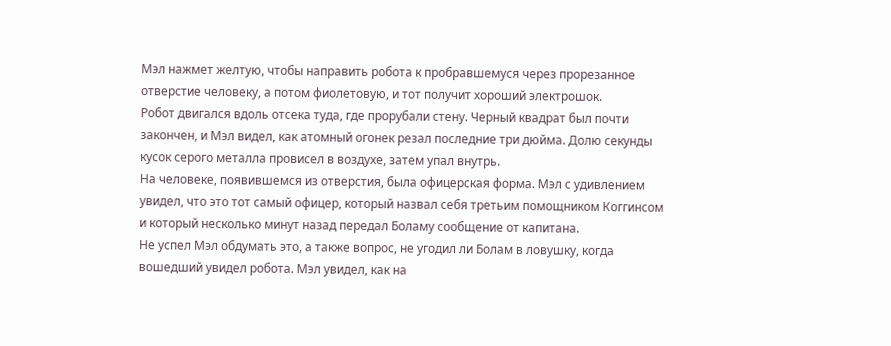Мэл нажмет желтую, чтобы направить робота к пробравшемуся через прорезанное отверстие человеку, а потом фиолетовую, и тот получит хороший электрошок.
Робот двигался вдоль отсека туда, где прорубали стену. Черный квадрат был почти закончен, и Мэл видел, как атомный огонек резал последние три дюйма. Долю секунды кусок серого металла провисел в воздухе, затем упал внутрь.
На человеке, появившемся из отверстия, была офицерская форма. Мэл с удивлением увидел, что это тот самый офицер, который назвал себя третьим помощником Коггинсом и который несколько минут назад передал Боламу сообщение от капитана.
Не успел Мэл обдумать это, а также вопрос, не угодил ли Болам в ловушку, когда вошедший увидел робота. Мэл увидел, как на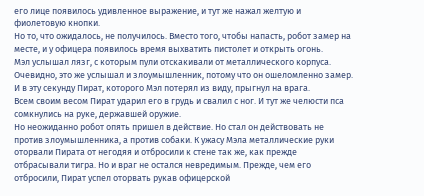его лице появилось удивленное выражение, и тут же нажал желтую и фиолетовую кнопки.
Но то, что ожидалось, не получилось. Вместо того, чтобы напасть, робот замер на месте, и у офицера появилось время выхватить пистолет и открыть огонь.
Мэл услышал лязг, с которым пули отскакивали от металлического корпуса. Очевидно, это же услышал и злоумышленник, потому что он ошеломленно замер. И в эту секунду Пират, которого Мэл потерял из виду, прыгнул на врага.
Всем своим весом Пират ударил его в грудь и свалил с ног. И тут же челюсти пса сомкнулись на руке, державшей оружие.
Но неожиданно робот опять пришел в действие. Но стал он действовать не против злоумышленника, а против собаки. К ужасу Мэла металлические руки оторвали Пирата от негодяя и отбросили к стене так же, как прежде отбрасывали тигра. Но и враг не остался невредимым. Прежде, чем его отбросили, Пират успел оторвать рукав офицерской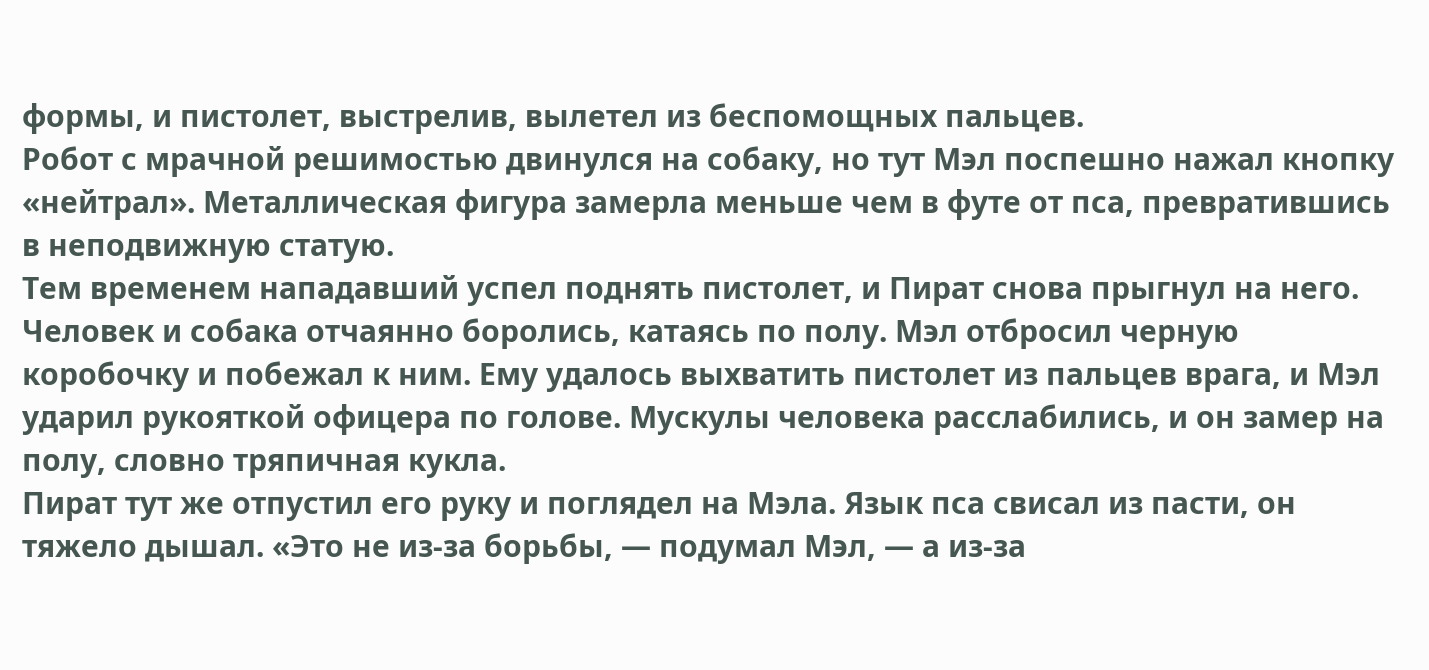формы, и пистолет, выстрелив, вылетел из беспомощных пальцев.
Робот с мрачной решимостью двинулся на собаку, но тут Мэл поспешно нажал кнопку «нейтрал». Металлическая фигура замерла меньше чем в футе от пса, превратившись в неподвижную статую.
Тем временем нападавший успел поднять пистолет, и Пират снова прыгнул на него. Человек и собака отчаянно боролись, катаясь по полу. Мэл отбросил черную коробочку и побежал к ним. Ему удалось выхватить пистолет из пальцев врага, и Мэл ударил рукояткой офицера по голове. Мускулы человека расслабились, и он замер на полу, словно тряпичная кукла.
Пират тут же отпустил его руку и поглядел на Мэла. Язык пса свисал из пасти, он тяжело дышал. «Это не из-за борьбы, — подумал Мэл, — а из-за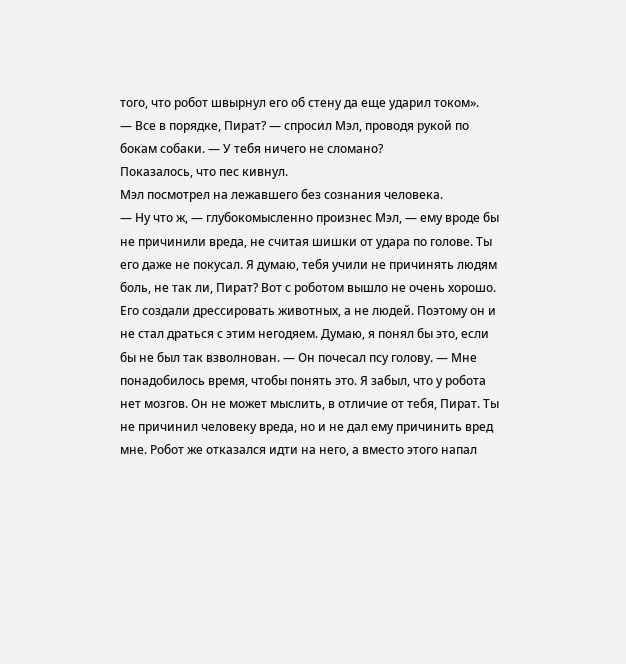того, что робот швырнул его об стену да еще ударил током».
— Все в порядке, Пират? — спросил Мэл, проводя рукой по бокам собаки. — У тебя ничего не сломано?
Показалось, что пес кивнул.
Мэл посмотрел на лежавшего без сознания человека.
— Ну что ж, — глубокомысленно произнес Мэл, — ему вроде бы не причинили вреда, не считая шишки от удара по голове. Ты его даже не покусал. Я думаю, тебя учили не причинять людям боль, не так ли, Пират? Вот с роботом вышло не очень хорошо. Его создали дрессировать животных, а не людей. Поэтому он и не стал драться с этим негодяем. Думаю, я понял бы это, если бы не был так взволнован. — Он почесал псу голову. — Мне понадобилось время, чтобы понять это. Я забыл, что у робота нет мозгов. Он не может мыслить, в отличие от тебя, Пират. Ты не причинил человеку вреда, но и не дал ему причинить вред мне. Робот же отказался идти на него, а вместо этого напал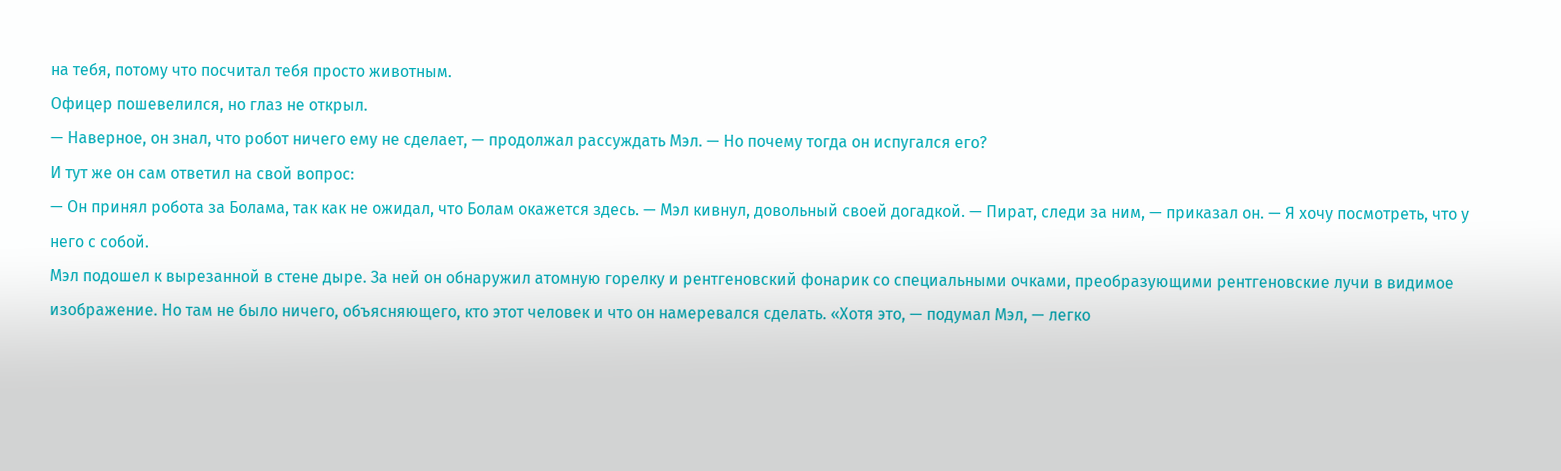на тебя, потому что посчитал тебя просто животным.
Офицер пошевелился, но глаз не открыл.
— Наверное, он знал, что робот ничего ему не сделает, — продолжал рассуждать Мэл. — Но почему тогда он испугался его?
И тут же он сам ответил на свой вопрос:
— Он принял робота за Болама, так как не ожидал, что Болам окажется здесь. — Мэл кивнул, довольный своей догадкой. — Пират, следи за ним, — приказал он. — Я хочу посмотреть, что у него с собой.
Мэл подошел к вырезанной в стене дыре. За ней он обнаружил атомную горелку и рентгеновский фонарик со специальными очками, преобразующими рентгеновские лучи в видимое изображение. Но там не было ничего, объясняющего, кто этот человек и что он намеревался сделать. «Хотя это, — подумал Мэл, — легко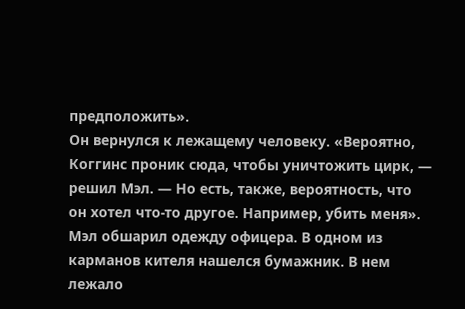предположить».
Он вернулся к лежащему человеку. «Вероятно, Коггинс проник сюда, чтобы уничтожить цирк, — решил Мэл. — Но есть, также, вероятность, что он хотел что-то другое. Например, убить меня».
Мэл обшарил одежду офицера. В одном из карманов кителя нашелся бумажник. В нем лежало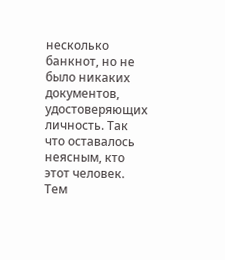несколько банкнот, но не было никаких документов, удостоверяющих личность. Так что оставалось неясным, кто этот человек.
Тем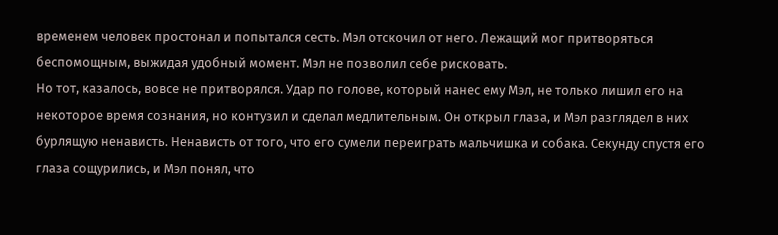временем человек простонал и попытался сесть. Мэл отскочил от него. Лежащий мог притворяться беспомощным, выжидая удобный момент. Мэл не позволил себе рисковать.
Но тот, казалось, вовсе не притворялся. Удар по голове, который нанес ему Мэл, не только лишил его на некоторое время сознания, но контузил и сделал медлительным. Он открыл глаза, и Мэл разглядел в них бурлящую ненависть. Ненависть от того, что его сумели переиграть мальчишка и собака. Секунду спустя его глаза сощурились, и Мэл понял, что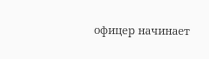офицер начинает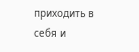приходить в себя и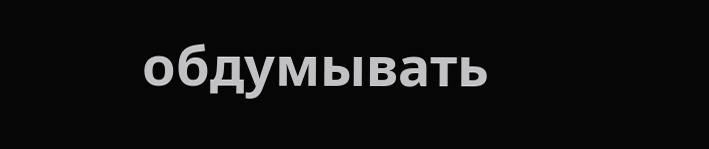обдумывать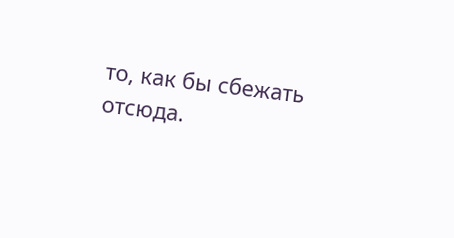то, как бы сбежать отсюда.